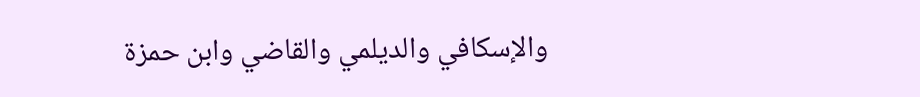والإسكافي والديلمي والقاضي وابن حمزة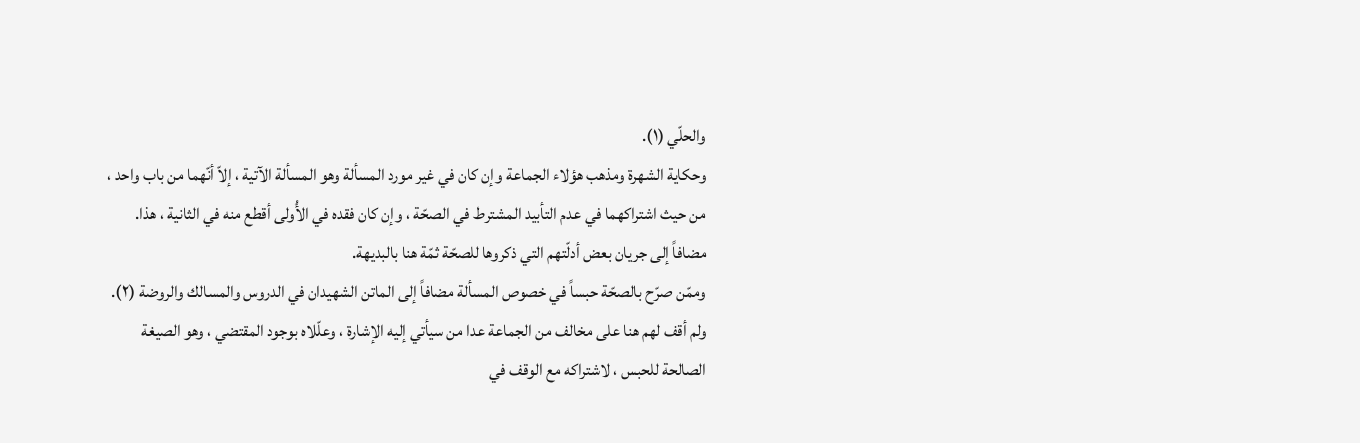والحلّي (١).
وحكاية الشهرة ومذهب هؤلاء الجماعة وإن كان في غير مورد المسألة وهو المسألة الآتية ، إلاّ أنّهما من باب واحد ، من حيث اشتراكهما في عدم التأبيد المشترط في الصحّة ، وإن كان فقده في الأُولى أقطع منه في الثانية ، هذا.
مضافاً إلى جريان بعض أدلّتهم التي ذكروها للصحّة ثمّة هنا بالبديهة.
وممّن صرّح بالصحّة حبساً في خصوص المسألة مضافاً إلى الماتن الشهيدان في الدروس والمسالك والروضة (٢). ولم أقف لهم هنا على مخالف من الجماعة عدا من سيأتي إليه الإشارة ، وعلّلاه بوجود المقتضي ، وهو الصيغة الصالحة للحبس ، لاشتراكه مع الوقف في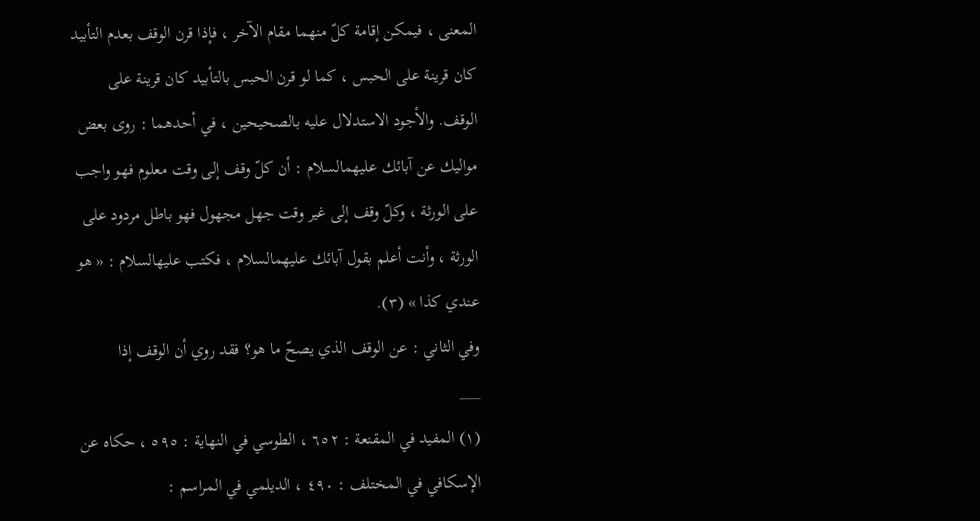المعنى ، فيمكن إقامة كلّ منهما مقام الآخر ، فإذا قرن الوقف بعدم التأبيد كان قرينة على الحبس ، كما لو قرن الحبس بالتأبيد كان قرينة على الوقف. والأجود الاستدلال عليه بالصحيحين ، في أحدهما : روى بعض مواليك عن آبائك عليهمالسلام : أن كلّ وقف إلى وقت معلوم فهو واجب على الورثة ، وكلّ وقف إلى غير وقت جهل مجهول فهو باطل مردود على الورثة ، وأنت أعلم بقول آبائك عليهمالسلام ، فكتب عليهالسلام : « هو عندي كذا » (٣).
وفي الثاني : عن الوقف الذي يصحّ ما هو؟ فقد روي أن الوقف إذا
___
(١) المفيد في المقنعة : ٦٥٢ ، الطوسي في النهاية : ٥٩٥ ، حكاه عن الإسكافي في المختلف : ٤٩٠ ، الديلمي في المراسم :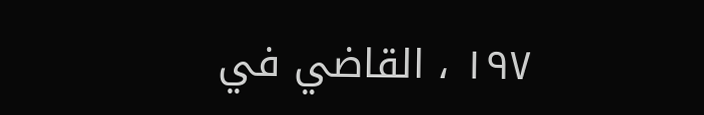١٩٧ ، القاضي في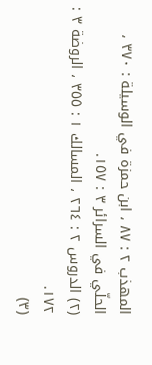المهذب ٢ : ٨٧ ، ابن حمزة في الوسيلة : ٣٧٠ ، الحلّي في السرائر ٣ : ١٥٧.
(٢) الدروس ٢ : ٢٦٤ ، المسالك ١ : ٣٥٥ ، الروضة ٣ : ١٧٢.
(٣)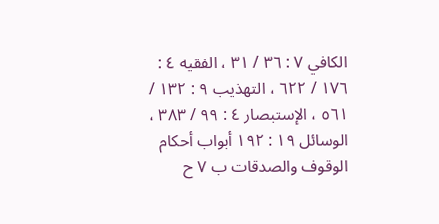الكافي ٧ : ٣٦ / ٣١ ، الفقيه ٤ : ١٧٦ / ٦٢٢ ، التهذيب ٩ : ١٣٢ / ٥٦١ ، الإستبصار ٤ : ٩٩ / ٣٨٣ ، الوسائل ١٩ : ١٩٢ أبواب أحكام الوقوف والصدقات ب ٧ ح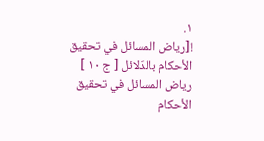١.
![رياض المسائل في تحقيق الأحكام بالدّلائل [ ج ١٠ ] رياض المسائل في تحقيق الأحكام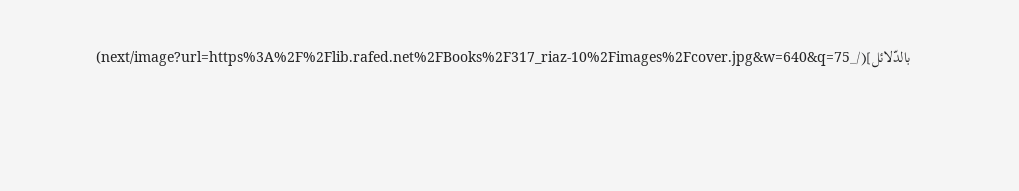بالدّلائل](/_next/image?url=https%3A%2F%2Flib.rafed.net%2FBooks%2F317_riaz-10%2Fimages%2Fcover.jpg&w=640&q=75)